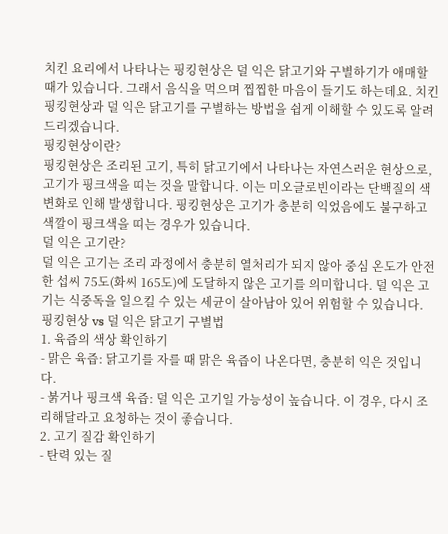치킨 요리에서 나타나는 핑킹현상은 덜 익은 닭고기와 구별하기가 애매할 때가 있습니다. 그래서 음식을 먹으며 찝찝한 마음이 들기도 하는데요. 치킨 핑킹현상과 덜 익은 닭고기를 구별하는 방법을 쉽게 이해할 수 있도록 알려드리겠습니다.
핑킹현상이란?
핑킹현상은 조리된 고기, 특히 닭고기에서 나타나는 자연스러운 현상으로, 고기가 핑크색을 띠는 것을 말합니다. 이는 미오글로빈이라는 단백질의 색 변화로 인해 발생합니다. 핑킹현상은 고기가 충분히 익었음에도 불구하고 색깔이 핑크색을 띠는 경우가 있습니다.
덜 익은 고기란?
덜 익은 고기는 조리 과정에서 충분히 열처리가 되지 않아 중심 온도가 안전한 섭씨 75도(화씨 165도)에 도달하지 않은 고기를 의미합니다. 덜 익은 고기는 식중독을 일으킬 수 있는 세균이 살아남아 있어 위험할 수 있습니다.
핑킹현상 vs 덜 익은 닭고기 구별법
1. 육즙의 색상 확인하기
- 맑은 육즙: 닭고기를 자를 때 맑은 육즙이 나온다면, 충분히 익은 것입니다.
- 붉거나 핑크색 육즙: 덜 익은 고기일 가능성이 높습니다. 이 경우, 다시 조리해달라고 요청하는 것이 좋습니다.
2. 고기 질감 확인하기
- 탄력 있는 질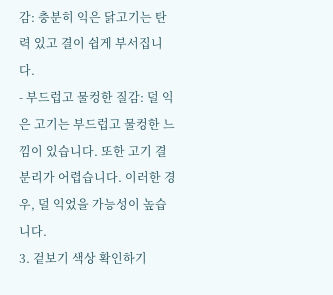감: 충분히 익은 닭고기는 탄력 있고 결이 쉽게 부서집니다.
- 부드럽고 물컹한 질감: 덜 익은 고기는 부드럽고 물컹한 느낌이 있습니다. 또한 고기 결 분리가 어렵습니다. 이러한 경우, 덜 익었을 가능성이 높습니다.
3. 겉보기 색상 확인하기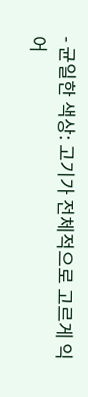- 균일한 색상: 고기가 전체적으로 고르게 익어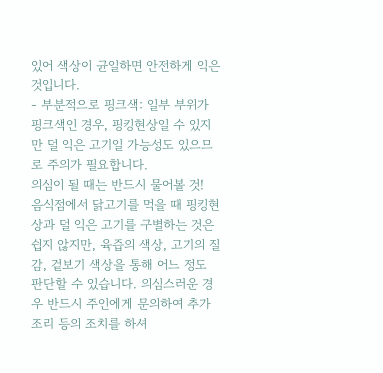있어 색상이 균일하면 안전하게 익은 것입니다.
- 부분적으로 핑크색: 일부 부위가 핑크색인 경우, 핑킹현상일 수 있지만 덜 익은 고기일 가능성도 있으므로 주의가 필요합니다.
의심이 될 때는 반드시 물어볼 것!
음식점에서 닭고기를 먹을 때 핑킹현상과 덜 익은 고기를 구별하는 것은 쉽지 않지만, 육즙의 색상, 고기의 질감, 겉보기 색상을 통해 어느 정도 판단할 수 있습니다. 의심스러운 경우 반드시 주인에게 문의하여 추가 조리 등의 조치를 하셔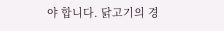야 합니다. 닭고기의 경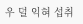우 덜 익혀 섭취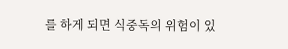를 하게 되면 식중독의 위험이 있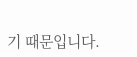기 때문입니다.